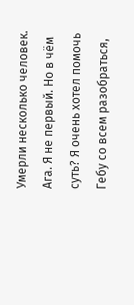Умерли несколько человек. Ага. Я не первый. Но в чём суть? Я очень хотел помочь Гебу со всем разобраться,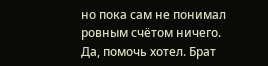но пока сам не понимал ровным счётом ничего. Да, помочь хотел. Брат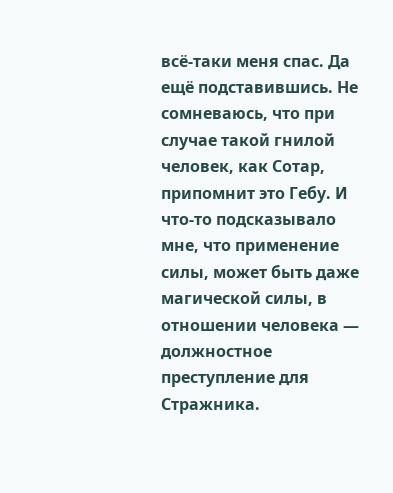всё-таки меня спас. Да ещё подставившись. Не сомневаюсь, что при случае такой гнилой человек, как Сотар, припомнит это Гебу. И что-то подсказывало мне, что применение силы, может быть даже магической силы, в отношении человека — должностное преступление для Стражника.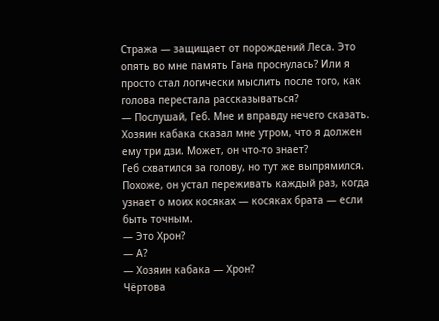Стража — защищает от порождений Леса. Это опять во мне память Гана проснулась? Или я просто стал логически мыслить после того, как голова перестала рассказываться?
— Послушай, Геб. Мне и вправду нечего сказать. Хозяин кабака сказал мне утром, что я должен ему три дзи. Может, он что-то знает?
Геб схватился за голову, но тут же выпрямился. Похоже, он устал переживать каждый раз, когда узнает о моих косяках — косяках брата — если быть точным.
— Это Хрон?
— А?
— Хозяин кабака — Хрон?
Чёртова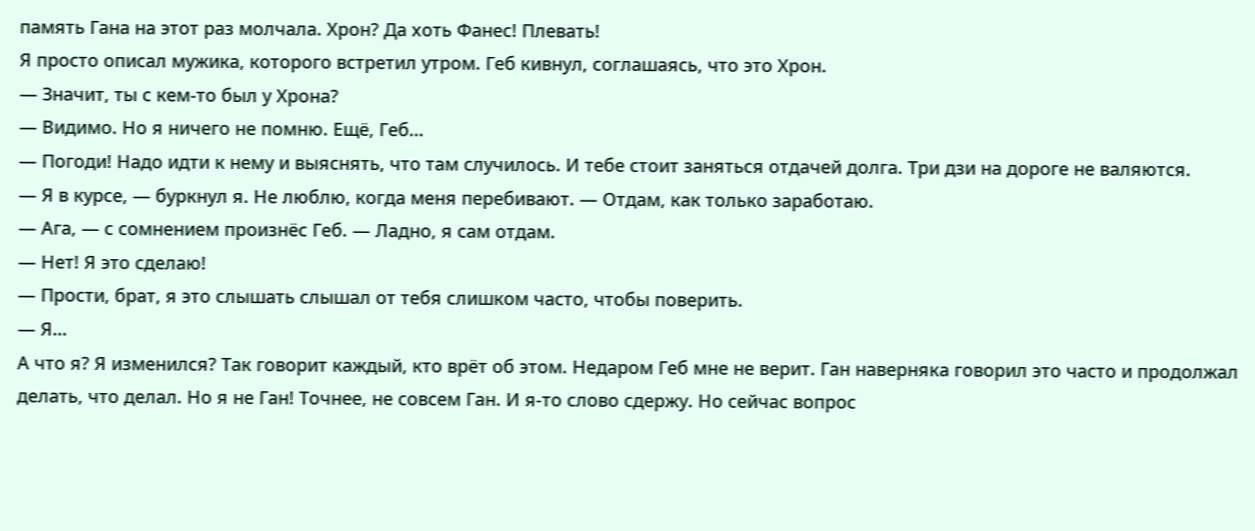память Гана на этот раз молчала. Хрон? Да хоть Фанес! Плевать!
Я просто описал мужика, которого встретил утром. Геб кивнул, соглашаясь, что это Хрон.
— Значит, ты с кем-то был у Хрона?
— Видимо. Но я ничего не помню. Ещё, Геб…
— Погоди! Надо идти к нему и выяснять, что там случилось. И тебе стоит заняться отдачей долга. Три дзи на дороге не валяются.
— Я в курсе, — буркнул я. Не люблю, когда меня перебивают. — Отдам, как только заработаю.
— Ага, — с сомнением произнёс Геб. — Ладно, я сам отдам.
— Нет! Я это сделаю!
— Прости, брат, я это слышать слышал от тебя слишком часто, чтобы поверить.
— Я…
А что я? Я изменился? Так говорит каждый, кто врёт об этом. Недаром Геб мне не верит. Ган наверняка говорил это часто и продолжал делать, что делал. Но я не Ган! Точнее, не совсем Ган. И я-то слово сдержу. Но сейчас вопрос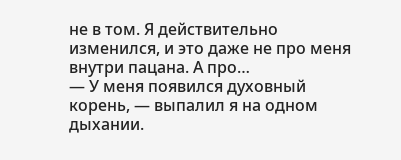не в том. Я действительно изменился, и это даже не про меня внутри пацана. А про…
— У меня появился духовный корень, — выпалил я на одном дыхании.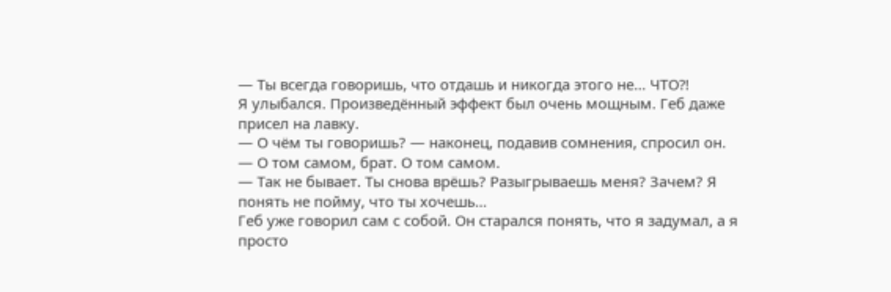— Ты всегда говоришь, что отдашь и никогда этого не… ЧТО⁈
Я улыбался. Произведённый эффект был очень мощным. Геб даже присел на лавку.
— О чём ты говоришь? — наконец, подавив сомнения, спросил он.
— О том самом, брат. О том самом.
— Так не бывает. Ты снова врёшь? Разыгрываешь меня? Зачем? Я понять не пойму, что ты хочешь…
Геб уже говорил сам с собой. Он старался понять, что я задумал, а я просто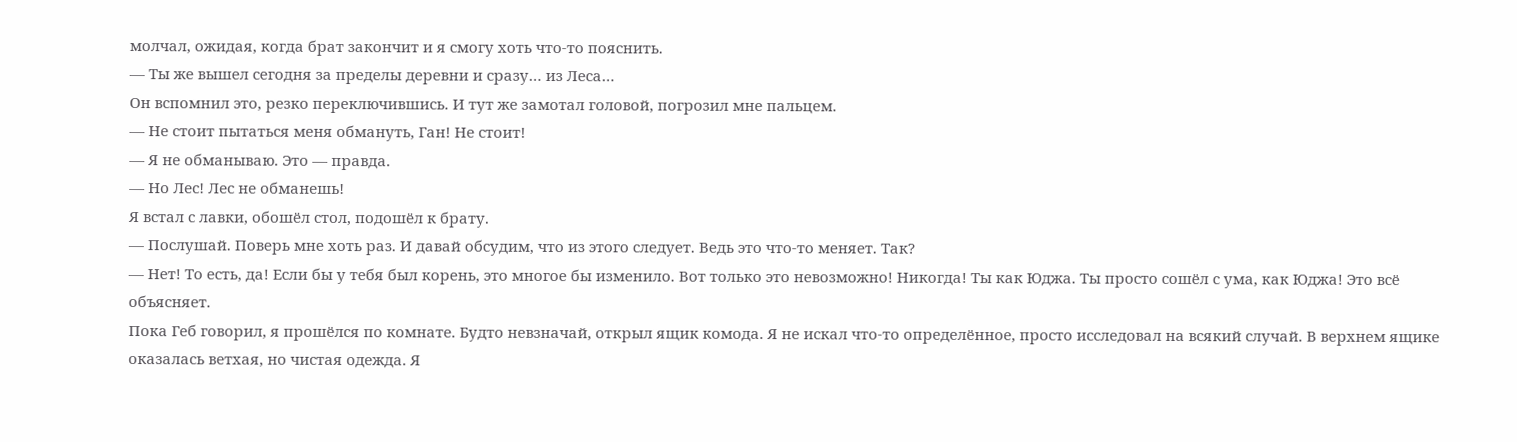молчал, ожидая, когда брат закончит и я смогу хоть что-то пояснить.
— Ты же вышел сегодня за пределы деревни и сразу… из Леса…
Он вспомнил это, резко переключившись. И тут же замотал головой, погрозил мне пальцем.
— Не стоит пытаться меня обмануть, Ган! Не стоит!
— Я не обманываю. Это — правда.
— Но Лес! Лес не обманешь!
Я встал с лавки, обошёл стол, подошёл к брату.
— Послушай. Поверь мне хоть раз. И давай обсудим, что из этого следует. Ведь это что-то меняет. Так?
— Нет! То есть, да! Если бы у тебя был корень, это многое бы изменило. Вот только это невозможно! Никогда! Ты как Юджа. Ты просто сошёл с ума, как Юджа! Это всё объясняет.
Пока Геб говорил, я прошёлся по комнате. Будто невзначай, открыл ящик комода. Я не искал что-то определённое, просто исследовал на всякий случай. В верхнем ящике оказалась ветхая, но чистая одежда. Я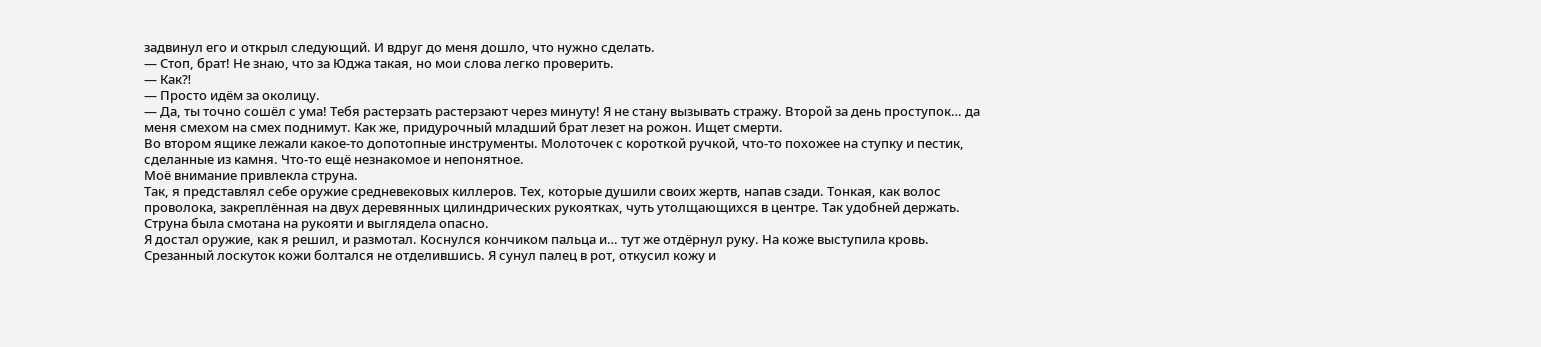задвинул его и открыл следующий. И вдруг до меня дошло, что нужно сделать.
— Стоп, брат! Не знаю, что за Юджа такая, но мои слова легко проверить.
— Как⁈
— Просто идём за околицу.
— Да, ты точно сошёл с ума! Тебя растерзать растерзают через минуту! Я не стану вызывать стражу. Второй за день проступок… да меня смехом на смех поднимут. Как же, придурочный младший брат лезет на рожон. Ищет смерти.
Во втором ящике лежали какое-то допотопные инструменты. Молоточек с короткой ручкой, что-то похожее на ступку и пестик, сделанные из камня. Что-то ещё незнакомое и непонятное.
Моё внимание привлекла струна.
Так, я представлял себе оружие средневековых киллеров. Тех, которые душили своих жертв, напав сзади. Тонкая, как волос проволока, закреплённая на двух деревянных цилиндрических рукоятках, чуть утолщающихся в центре. Так удобней держать. Струна была смотана на рукояти и выглядела опасно.
Я достал оружие, как я решил, и размотал. Коснулся кончиком пальца и… тут же отдёрнул руку. На коже выступила кровь. Срезанный лоскуток кожи болтался не отделившись. Я сунул палец в рот, откусил кожу и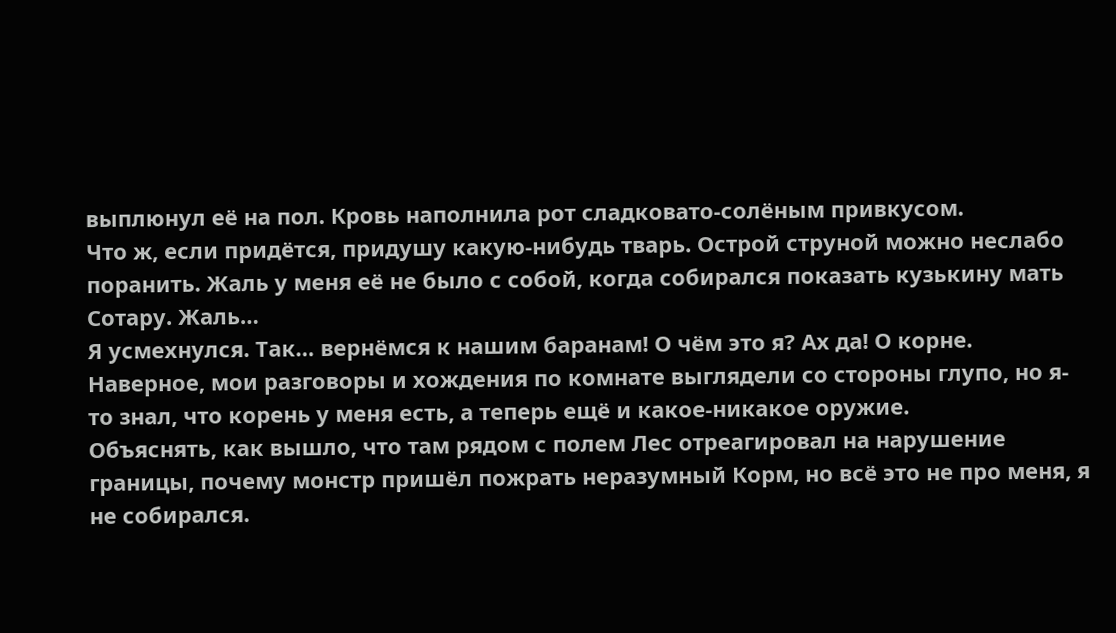выплюнул её на пол. Кровь наполнила рот сладковато-солёным привкусом.
Что ж, если придётся, придушу какую-нибудь тварь. Острой струной можно неслабо поранить. Жаль у меня её не было с собой, когда собирался показать кузькину мать Сотару. Жаль…
Я усмехнулся. Так… вернёмся к нашим баранам! О чём это я? Ах да! О корне.
Наверное, мои разговоры и хождения по комнате выглядели со стороны глупо, но я-то знал, что корень у меня есть, а теперь ещё и какое-никакое оружие.
Объяснять, как вышло, что там рядом с полем Лес отреагировал на нарушение границы, почему монстр пришёл пожрать неразумный Корм, но всё это не про меня, я не собирался.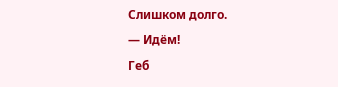Слишком долго.
— Идём!
Геб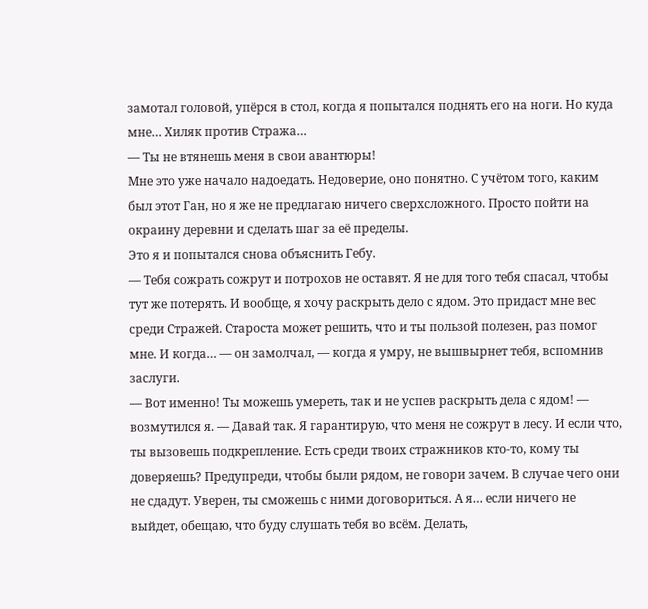замотал головой, упёрся в стол, когда я попытался поднять его на ноги. Но куда мне… Хиляк против Стража…
— Ты не втянешь меня в свои авантюры!
Мне это уже начало надоедать. Недоверие, оно понятно. С учётом того, каким был этот Ган, но я же не предлагаю ничего сверхсложного. Просто пойти на окраину деревни и сделать шаг за её пределы.
Это я и попытался снова объяснить Гебу.
— Тебя сожрать сожрут и потрохов не оставят. Я не для того тебя спасал, чтобы тут же потерять. И вообще, я хочу раскрыть дело с ядом. Это придаст мне вес среди Стражей. Староста может решить, что и ты пользой полезен, раз помог мне. И когда… — он замолчал, — когда я умру, не вышвырнет тебя, вспомнив заслуги.
— Вот именно! Ты можешь умереть, так и не успев раскрыть дела с ядом! — возмутился я. — Давай так. Я гарантирую, что меня не сожрут в лесу. И если что, ты вызовешь подкрепление. Есть среди твоих стражников кто-то, кому ты доверяешь? Предупреди, чтобы были рядом, не говори зачем. В случае чего они не сдадут. Уверен, ты сможешь с ними договориться. А я… если ничего не выйдет, обещаю, что буду слушать тебя во всём. Делать,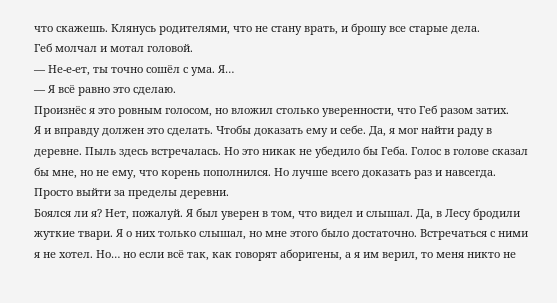что скажешь. Клянусь родителями, что не стану врать, и брошу все старые дела.
Геб молчал и мотал головой.
— Не-е-ет, ты точно сошёл с ума. Я…
— Я всё равно это сделаю.
Произнёс я это ровным голосом, но вложил столько уверенности, что Геб разом затих.
Я и вправду должен это сделать. Чтобы доказать ему и себе. Да, я мог найти раду в деревне. Пыль здесь встречалась. Но это никак не убедило бы Геба. Голос в голове сказал бы мне, но не ему, что корень пополнился. Но лучше всего доказать раз и навсегда. Просто выйти за пределы деревни.
Боялся ли я? Нет, пожалуй. Я был уверен в том, что видел и слышал. Да, в Лесу бродили жуткие твари. Я о них только слышал, но мне этого было достаточно. Встречаться с ними я не хотел. Но… но если всё так, как говорят аборигены, а я им верил, то меня никто не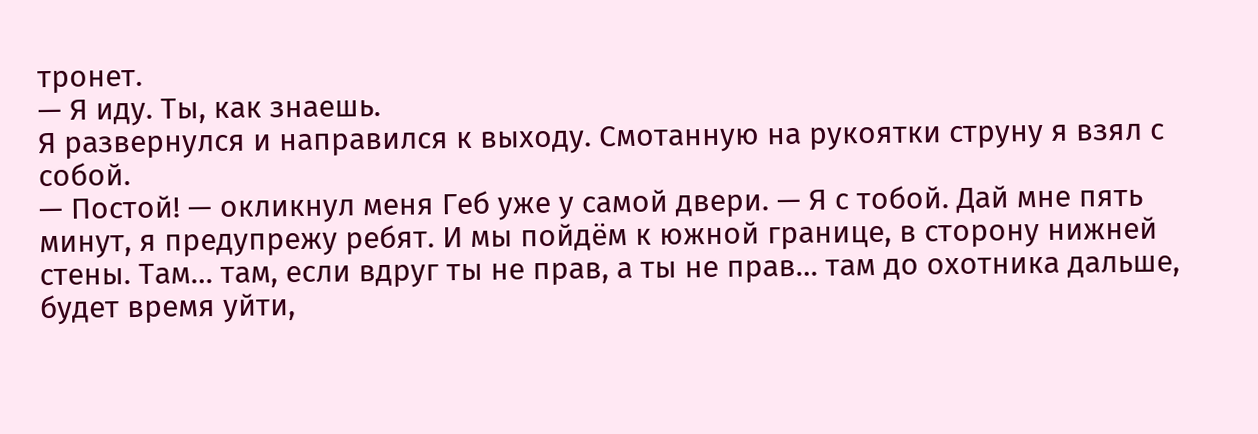тронет.
— Я иду. Ты, как знаешь.
Я развернулся и направился к выходу. Смотанную на рукоятки струну я взял с собой.
— Постой! — окликнул меня Геб уже у самой двери. — Я с тобой. Дай мне пять минут, я предупрежу ребят. И мы пойдём к южной границе, в сторону нижней стены. Там… там, если вдруг ты не прав, а ты не прав… там до охотника дальше, будет время уйти,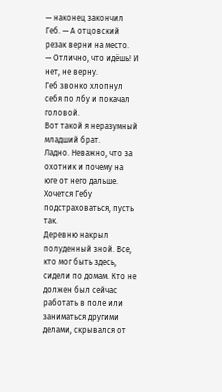— наконец закончил Геб. — А отцовский резак верни на место.
— Отлично, что идёшь! И нет, не верну.
Геб звонко хлопнул себя по лбу и покачал головой.
Вот такой я неразумный младший брат.
Ладно. Неважно, что за охотник и почему на юге от него дальше. Хочется Гебу подстраховаться, пусть так.
Деревню накрыл полуденный зной. Все, кто мог быть здесь, сидели по домам. Кто не должен был сейчас работать в поле или заниматься другими делами, скрывался от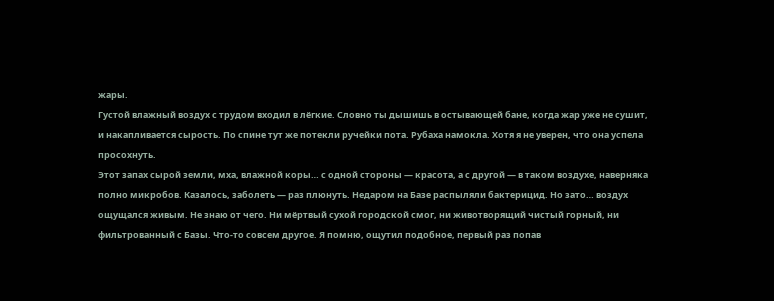жары.
Густой влажный воздух с трудом входил в лёгкие. Словно ты дышишь в остывающей бане, когда жар уже не сушит, и накапливается сырость. По спине тут же потекли ручейки пота. Рубаха намокла. Хотя я не уверен, что она успела просохнуть.
Этот запах сырой земли, мха, влажной коры… с одной стороны — красота, а с другой — в таком воздухе, наверняка полно микробов. Казалось, заболеть — раз плюнуть. Недаром на Базе распыляли бактерицид. Но зато… воздух ощущался живым. Не знаю от чего. Ни мёртвый сухой городской смог, ни животворящий чистый горный, ни фильтрованный с Базы. Что-то совсем другое. Я помню, ощутил подобное, первый раз попав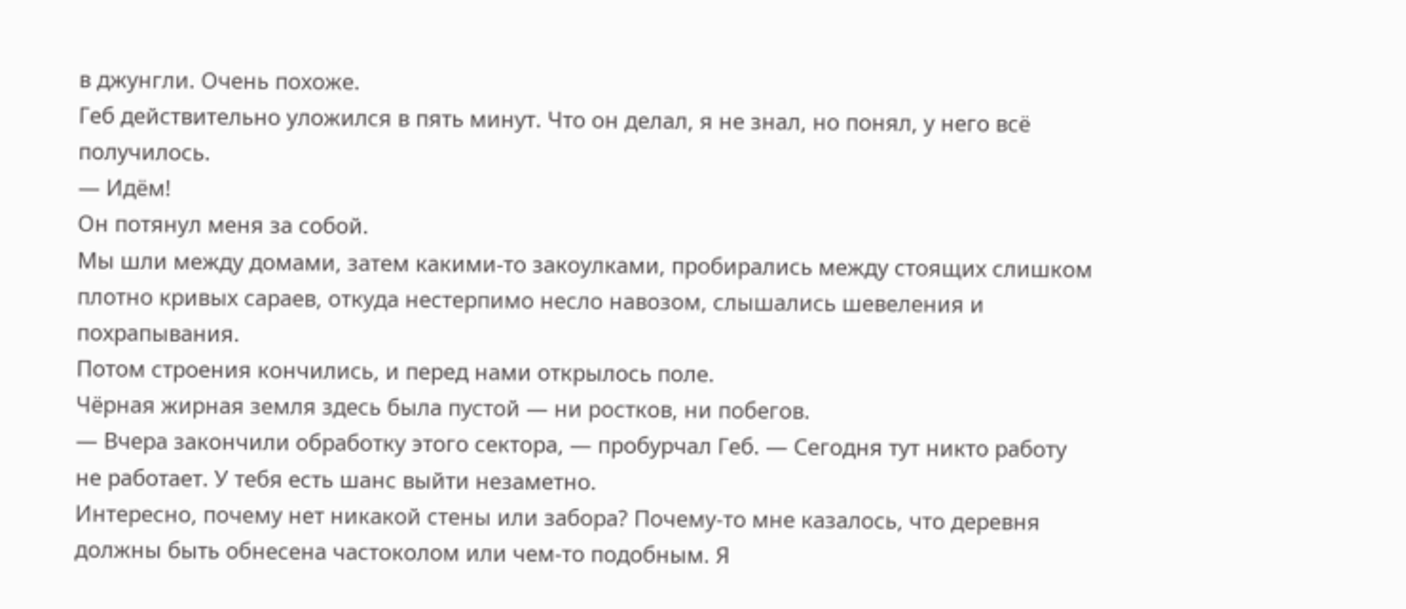в джунгли. Очень похоже.
Геб действительно уложился в пять минут. Что он делал, я не знал, но понял, у него всё получилось.
— Идём!
Он потянул меня за собой.
Мы шли между домами, затем какими-то закоулками, пробирались между стоящих слишком плотно кривых сараев, откуда нестерпимо несло навозом, слышались шевеления и похрапывания.
Потом строения кончились, и перед нами открылось поле.
Чёрная жирная земля здесь была пустой — ни ростков, ни побегов.
— Вчера закончили обработку этого сектора, — пробурчал Геб. — Сегодня тут никто работу не работает. У тебя есть шанс выйти незаметно.
Интересно, почему нет никакой стены или забора? Почему-то мне казалось, что деревня должны быть обнесена частоколом или чем-то подобным. Я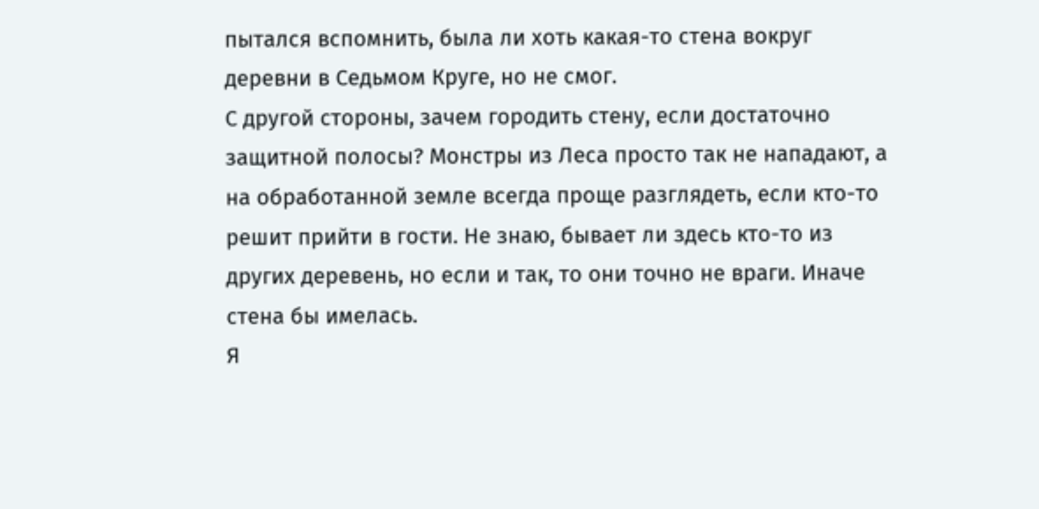пытался вспомнить, была ли хоть какая-то стена вокруг деревни в Седьмом Круге, но не смог.
С другой стороны, зачем городить стену, если достаточно защитной полосы? Монстры из Леса просто так не нападают, а на обработанной земле всегда проще разглядеть, если кто-то решит прийти в гости. Не знаю, бывает ли здесь кто-то из других деревень, но если и так, то они точно не враги. Иначе стена бы имелась.
Я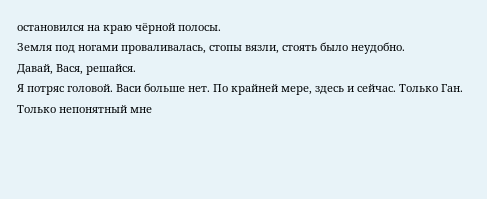остановился на краю чёрной полосы.
Земля под ногами проваливалась, стопы вязли, стоять было неудобно.
Давай, Вася, решайся.
Я потряс головой. Васи больше нет. По крайней мере, здесь и сейчас. Только Ган. Только непонятный мне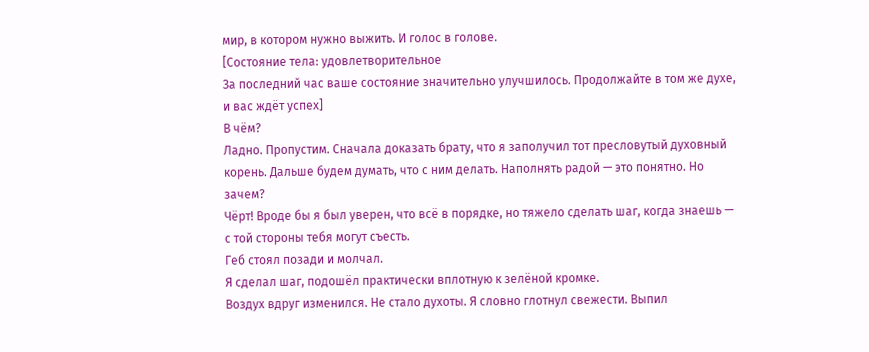мир, в котором нужно выжить. И голос в голове.
[Состояние тела: удовлетворительное
За последний час ваше состояние значительно улучшилось. Продолжайте в том же духе, и вас ждёт успех]
В чём?
Ладно. Пропустим. Сначала доказать брату, что я заполучил тот пресловутый духовный корень. Дальше будем думать, что с ним делать. Наполнять радой — это понятно. Но зачем?
Чёрт! Вроде бы я был уверен, что всё в порядке, но тяжело сделать шаг, когда знаешь — с той стороны тебя могут съесть.
Геб стоял позади и молчал.
Я сделал шаг, подошёл практически вплотную к зелёной кромке.
Воздух вдруг изменился. Не стало духоты. Я словно глотнул свежести. Выпил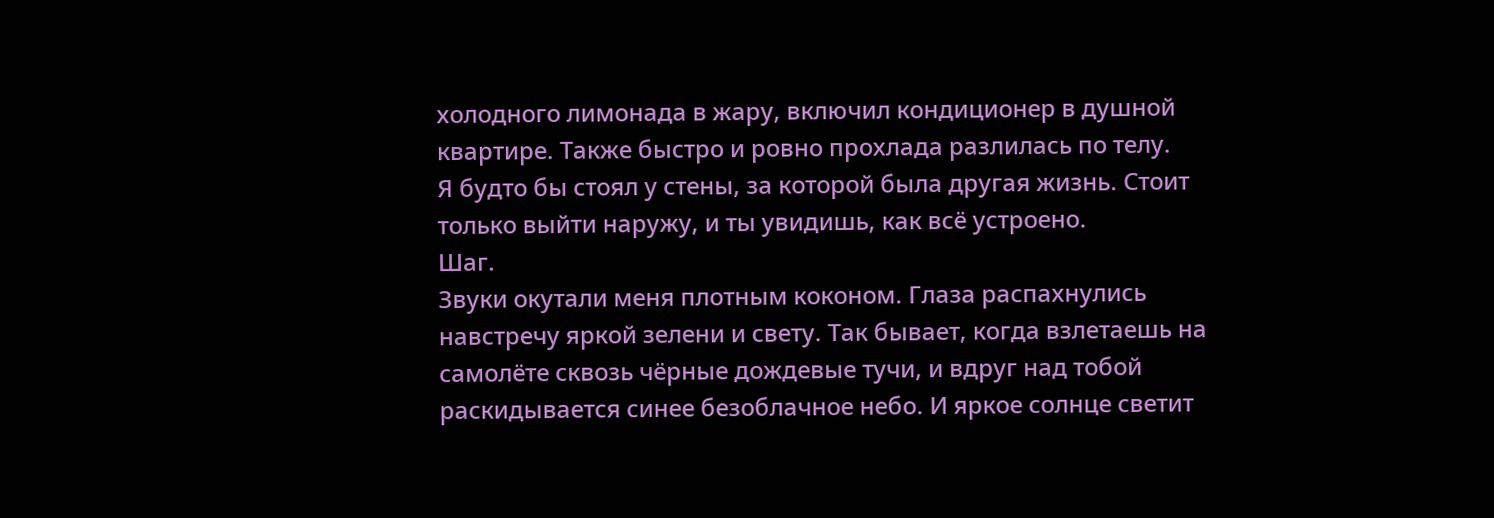холодного лимонада в жару, включил кондиционер в душной квартире. Также быстро и ровно прохлада разлилась по телу.
Я будто бы стоял у стены, за которой была другая жизнь. Стоит только выйти наружу, и ты увидишь, как всё устроено.
Шаг.
Звуки окутали меня плотным коконом. Глаза распахнулись навстречу яркой зелени и свету. Так бывает, когда взлетаешь на самолёте сквозь чёрные дождевые тучи, и вдруг над тобой раскидывается синее безоблачное небо. И яркое солнце светит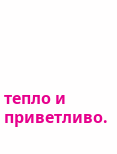тепло и приветливо.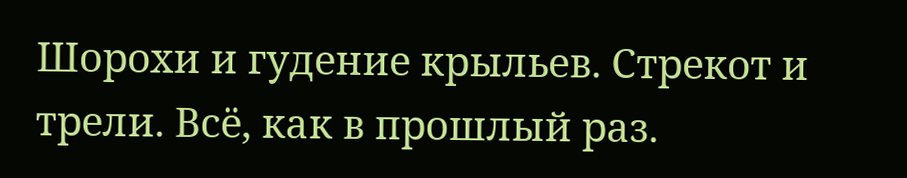Шорохи и гудение крыльев. Стрекот и трели. Всё, как в прошлый раз.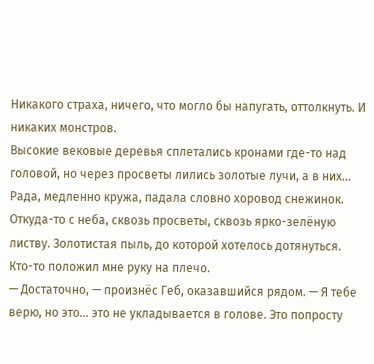Никакого страха, ничего, что могло бы напугать, оттолкнуть. И никаких монстров.
Высокие вековые деревья сплетались кронами где-то над головой, но через просветы лились золотые лучи, а в них…
Рада, медленно кружа, падала словно хоровод снежинок. Откуда-то с неба, сквозь просветы, сквозь ярко-зелёную листву. Золотистая пыль, до которой хотелось дотянуться.
Кто-то положил мне руку на плечо.
— Достаточно, — произнёс Геб, оказавшийся рядом. — Я тебе верю, но это… это не укладывается в голове. Это попросту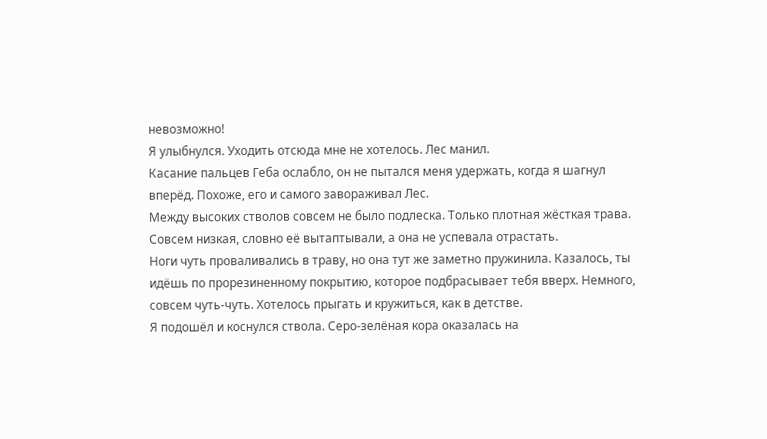невозможно!
Я улыбнулся. Уходить отсюда мне не хотелось. Лес манил.
Касание пальцев Геба ослабло, он не пытался меня удержать, когда я шагнул вперёд. Похоже, его и самого завораживал Лес.
Между высоких стволов совсем не было подлеска. Только плотная жёсткая трава. Совсем низкая, словно её вытаптывали, а она не успевала отрастать.
Ноги чуть проваливались в траву, но она тут же заметно пружинила. Казалось, ты идёшь по прорезиненному покрытию, которое подбрасывает тебя вверх. Немного, совсем чуть-чуть. Хотелось прыгать и кружиться, как в детстве.
Я подошёл и коснулся ствола. Серо-зелёная кора оказалась на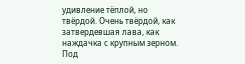удивление тёплой, но твёрдой. Очень твёрдой, как затвердевшая лава, как наждачка с крупным зерном. Под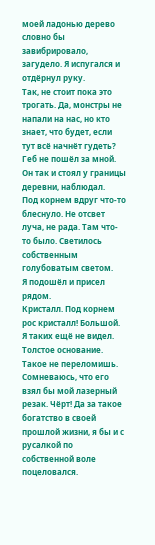моей ладонью дерево словно бы завибрировало, загудело. Я испугался и отдёрнул руку.
Так, не стоит пока это трогать. Да, монстры не напали на нас, но кто знает, что будет, если тут всё начнёт гудеть?
Геб не пошёл за мной. Он так и стоял у границы деревни, наблюдал.
Под корнем вдруг что-то блеснуло. Не отсвет луча, не рада. Там что-то было. Светилось собственным голубоватым светом.
Я подошёл и присел рядом.
Кристалл. Под корнем рос кристалл! Большой. Я таких ещё не видел. Толстое основание. Такое не переломишь. Сомневаюсь, что его взял бы мой лазерный резак. Чёрт! Да за такое богатство в своей прошлой жизни, я бы и с русалкой по собственной воле поцеловался.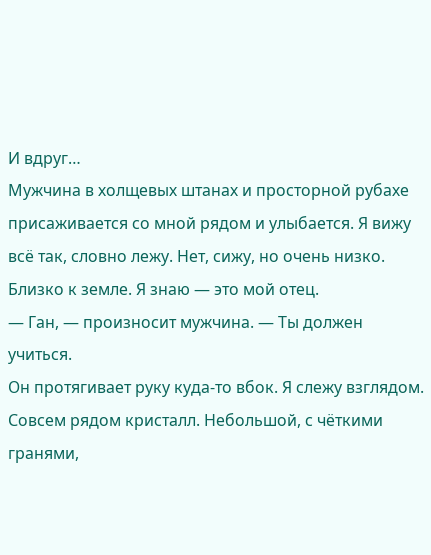И вдруг…
Мужчина в холщевых штанах и просторной рубахе присаживается со мной рядом и улыбается. Я вижу всё так, словно лежу. Нет, сижу, но очень низко. Близко к земле. Я знаю — это мой отец.
— Ган, — произносит мужчина. — Ты должен учиться.
Он протягивает руку куда-то вбок. Я слежу взглядом.
Совсем рядом кристалл. Небольшой, с чёткими гранями,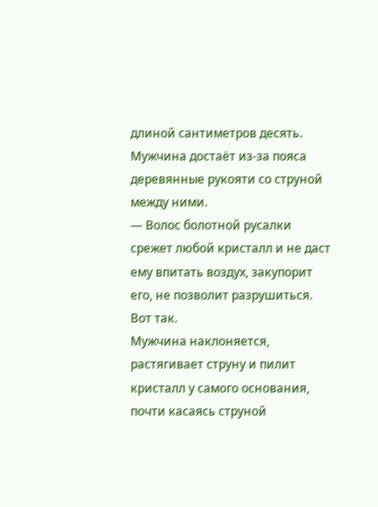длиной сантиметров десять.
Мужчина достаёт из-за пояса деревянные рукояти со струной между ними.
— Волос болотной русалки срежет любой кристалл и не даст ему впитать воздух, закупорит его, не позволит разрушиться. Вот так.
Мужчина наклоняется, растягивает струну и пилит кристалл у самого основания, почти касаясь струной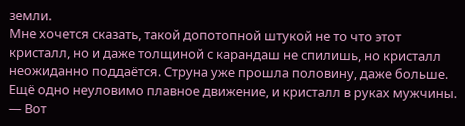земли.
Мне хочется сказать, такой допотопной штукой не то что этот кристалл, но и даже толщиной с карандаш не спилишь, но кристалл неожиданно поддаётся. Струна уже прошла половину, даже больше. Ещё одно неуловимо плавное движение, и кристалл в руках мужчины.
— Вот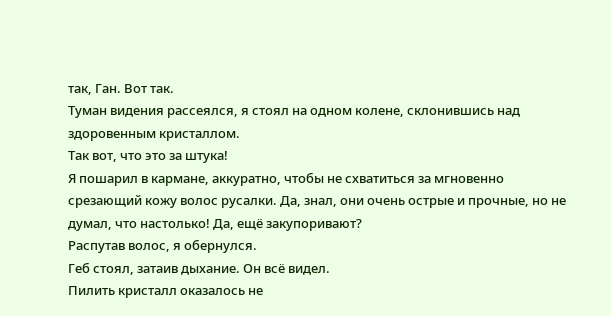так, Ган. Вот так.
Туман видения рассеялся, я стоял на одном колене, склонившись над здоровенным кристаллом.
Так вот, что это за штука!
Я пошарил в кармане, аккуратно, чтобы не схватиться за мгновенно срезающий кожу волос русалки. Да, знал, они очень острые и прочные, но не думал, что настолько! Да, ещё закупоривают?
Распутав волос, я обернулся.
Геб стоял, затаив дыхание. Он всё видел.
Пилить кристалл оказалось не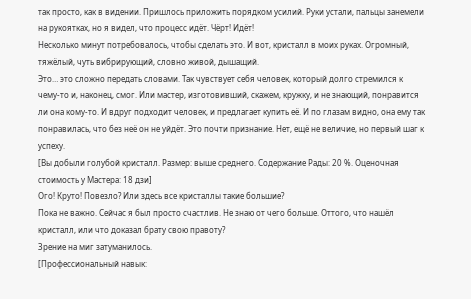так просто, как в видении. Пришлось приложить порядком усилий. Руки устали, пальцы занемели на рукоятках, но я видел, что процесс идёт. Чёрт! Идёт!
Несколько минут потребовалось, чтобы сделать это. И вот, кристалл в моих руках. Огромный, тяжёлый, чуть вибрирующий, словно живой, дышащий.
Это… это сложно передать словами. Так чувствует себя человек, который долго стремился к чему-то и, наконец, смог. Или мастер, изготовивший, скажем, кружку, и не знающий, понравится ли она кому-то. И вдруг подходит человек, и предлагает купить её. И по глазам видно, она ему так понравилась, что без неё он не уйдёт. Это почти признание. Нет, ещё не величие, но первый шаг к успеху.
[Вы добыли голубой кристалл. Размер: выше среднего. Содержание Рады: 20 %. Оценочная стоимость у Мастера: 18 дзи]
Ого! Круто! Повезло? Или здесь все кристаллы такие большие?
Пока не важно. Сейчас я был просто счастлив. Не знаю от чего больше. Оттого, что нашёл кристалл, или что доказал брату свою правоту?
Зрение на миг затуманилось.
[Профессиональный навык: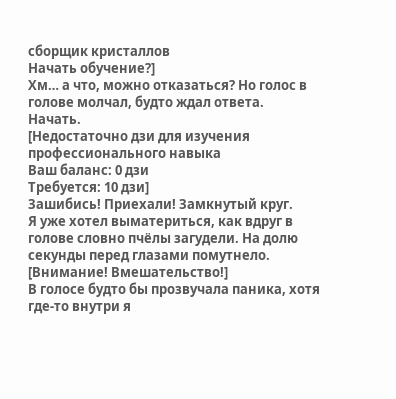сборщик кристаллов
Начать обучение?]
Хм… а что, можно отказаться? Но голос в голове молчал, будто ждал ответа.
Начать.
[Недостаточно дзи для изучения профессионального навыка
Ваш баланс: 0 дзи
Требуется: 10 дзи]
Зашибись! Приехали! Замкнутый круг.
Я уже хотел выматериться, как вдруг в голове словно пчёлы загудели. На долю секунды перед глазами помутнело.
[Внимание! Вмешательство!]
В голосе будто бы прозвучала паника, хотя где-то внутри я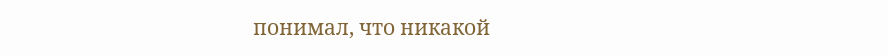понимал, что никакой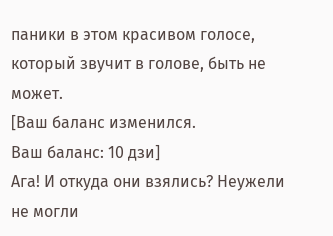паники в этом красивом голосе, который звучит в голове, быть не может.
[Ваш баланс изменился.
Ваш баланс: 10 дзи]
Ага! И откуда они взялись? Неужели не могли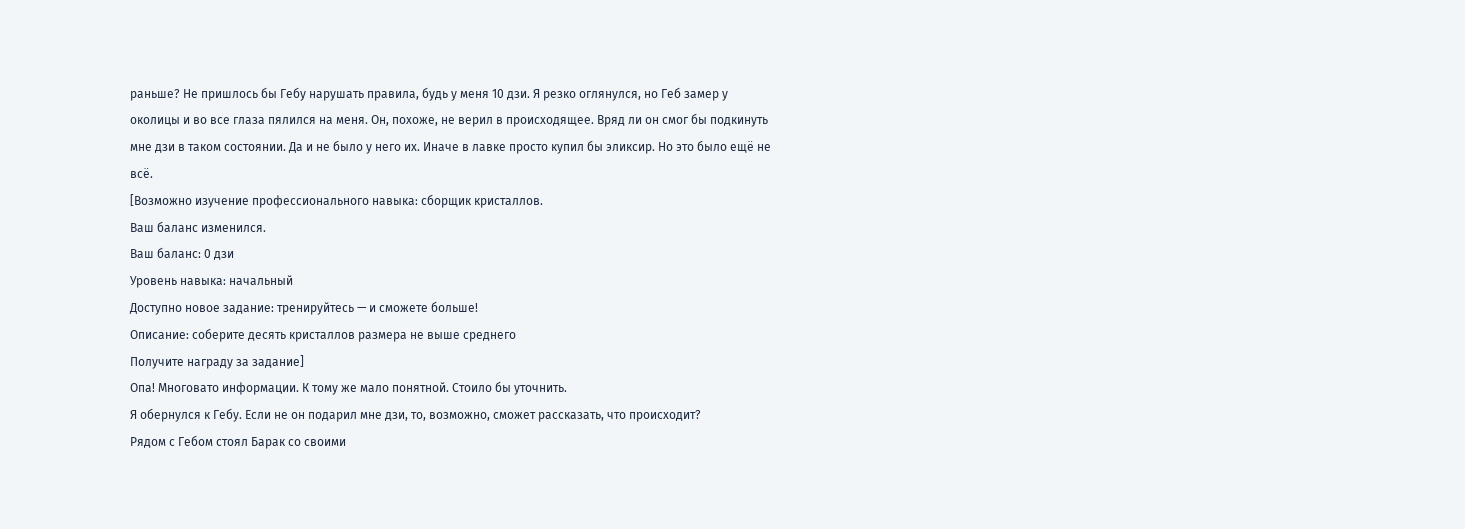раньше? Не пришлось бы Гебу нарушать правила, будь у меня 10 дзи. Я резко оглянулся, но Геб замер у околицы и во все глаза пялился на меня. Он, похоже, не верил в происходящее. Вряд ли он смог бы подкинуть мне дзи в таком состоянии. Да и не было у него их. Иначе в лавке просто купил бы эликсир. Но это было ещё не всё.
[Возможно изучение профессионального навыка: сборщик кристаллов.
Ваш баланс изменился.
Ваш баланс: 0 дзи
Уровень навыка: начальный
Доступно новое задание: тренируйтесь — и сможете больше!
Описание: соберите десять кристаллов размера не выше среднего
Получите награду за задание]
Опа! Многовато информации. К тому же мало понятной. Стоило бы уточнить.
Я обернулся к Гебу. Если не он подарил мне дзи, то, возможно, сможет рассказать, что происходит?
Рядом с Гебом стоял Барак со своими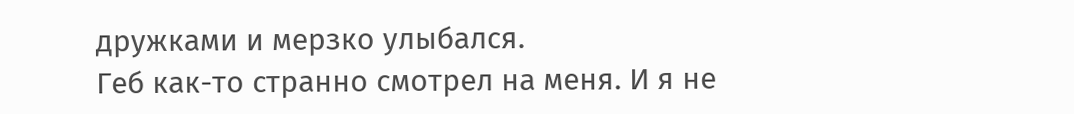дружками и мерзко улыбался.
Геб как-то странно смотрел на меня. И я не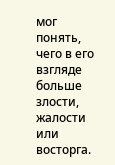мог понять, чего в его взгляде больше злости, жалости или восторга.